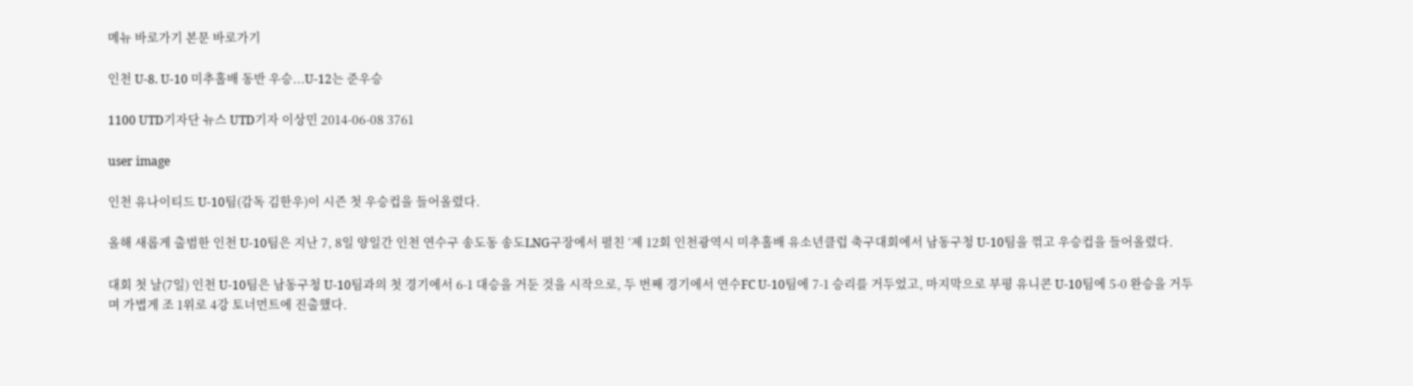메뉴 바로가기 본문 바로가기

인천 U-8. U-10 미추홀배 동반 우승...U-12는 준우승

1100 UTD기자단 뉴스 UTD기자 이상민 2014-06-08 3761

user image

인천 유나이티드 U-10팀(감독 김한우)이 시즌 첫 우승컵을 들어올렸다.

올해 새롭게 출범한 인천 U-10팀은 지난 7, 8일 양일간 인천 연수구 송도동 송도LNG구장에서 펼친 ‘제 12회 인천광역시 미추홀배 유소년클럽 축구대회에서 남동구청 U-10팀을 꺾고 우승컵을 들어올렸다.

대회 첫 날(7일) 인천 U-10팀은 남동구청 U-10팀과의 첫 경기에서 6-1 대승을 거둔 것을 시작으로, 두 번째 경기에서 연수FC U-10팀에 7-1 승리를 거두었고, 마지막으로 부평 유니콘 U-10팀에 5-0 완승을 거두며 가볍게 조 1위로 4강 토너먼트에 진출했다.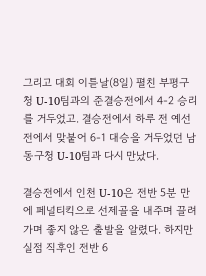그리고 대회 이튿날(8일) 펼친 부평구청 U-10팀과의 준결승전에서 4-2 승리를 거두었고. 결승전에서 하루 전 예선전에서 맞붙어 6-1 대승을 거두었던 남동구청 U-10팀과 다시 만났다.

결승전에서 인천 U-10은 전반 5분 만에 페널티킥으로 선제골을 내주며 끌려가며 좋지 않은 출발을 알렸다. 하지만 실점 직후인 전반 6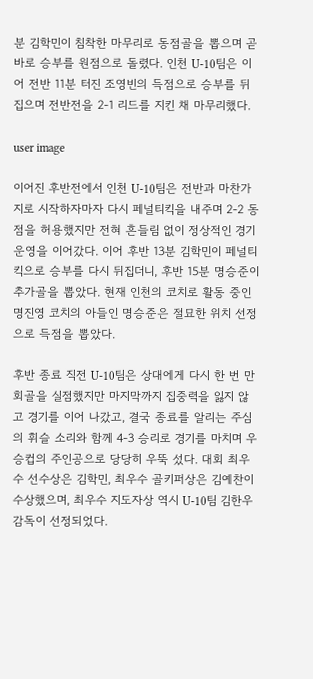분 김학민이 침착한 마무리로 동점골을 뽑으며 곧바로 승부를 원점으로 돌렸다. 인천 U-10팀은 이어 전반 11분 터진 조영빈의 득점으로 승부를 뒤집으며 전반전을 2-1 리드를 지킨 채 마무리했다.

user image

이어진 후반전에서 인천 U-10팀은 전반과 마찬가지로 시작하자마자 다시 페널티킥을 내주며 2-2 동점을 허용했지만 전혀 흔들림 없이 정상적인 경기 운영을 이어갔다. 이어 후반 13분 김학민이 페널티킥으로 승부를 다시 뒤집더니, 후반 15분 명승준이 추가골을 뽑았다. 현재 인천의 코치로 활동 중인 명진영 코치의 아들인 명승준은 절묘한 위치 선정으로 득점을 뽑았다.

후반 종료 직전 U-10팀은 상대에게 다시 한 번 만회골을 실점했지만 마지막까지 집중력을 잃지 않고 경기를 이어 나갔고, 결국 종료를 알리는 주심의 휘슬 소리와 함께 4-3 승리로 경기를 마치며 우승컵의 주인공으로 당당히 우뚝 섰다. 대회 최우수 선수상은 김학민, 최우수 골키퍼상은 김예찬이 수상했으며, 최우수 지도자상 역시 U-10팀 김한우 감독이 선정되었다.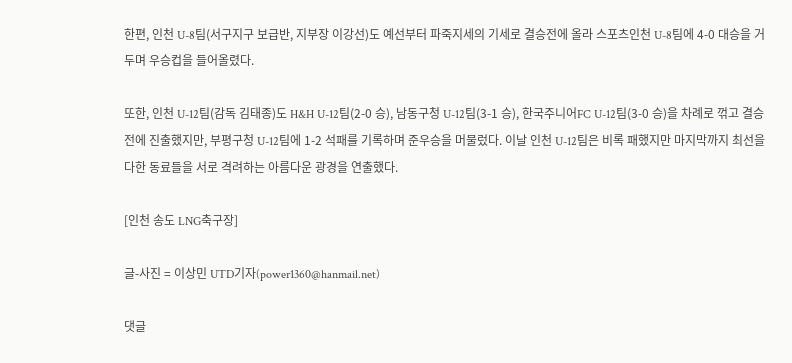한편, 인천 U-8팀(서구지구 보급반, 지부장 이강선)도 예선부터 파죽지세의 기세로 결승전에 올라 스포츠인천 U-8팀에 4-0 대승을 거두며 우승컵을 들어올렸다.

또한, 인천 U-12팀(감독 김태종)도 H&H U-12팀(2-0 승), 남동구청 U-12팀(3-1 승), 한국주니어FC U-12팀(3-0 승)을 차례로 꺾고 결승전에 진출했지만, 부평구청 U-12팀에 1-2 석패를 기록하며 준우승을 머물렀다. 이날 인천 U-12팀은 비록 패했지만 마지막까지 최선을 다한 동료들을 서로 격려하는 아름다운 광경을 연출했다.

[인천 송도 LNG축구장]

글-사진 = 이상민 UTD기자(power1360@hanmail.net)

댓글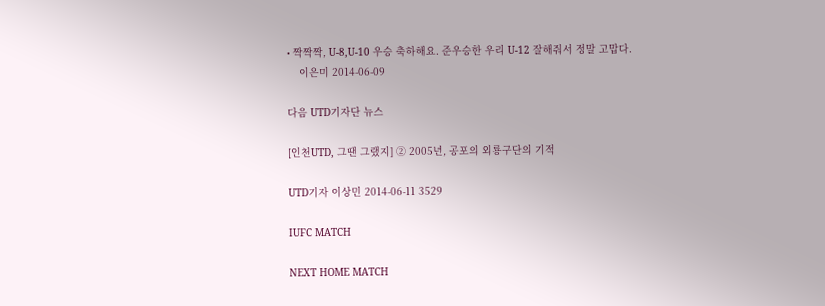• 짝짝짝, U-8,U-10 우승 축하해요. 준우승한 우리 U-12 잘해줘서 정말 고맙다.
    이은미 2014-06-09

다음 UTD기자단 뉴스

[인천UTD, 그땐 그랬지] ② 2005년, 공포의 외룡구단의 기적

UTD기자 이상민 2014-06-11 3529

IUFC MATCH

NEXT HOME MATCH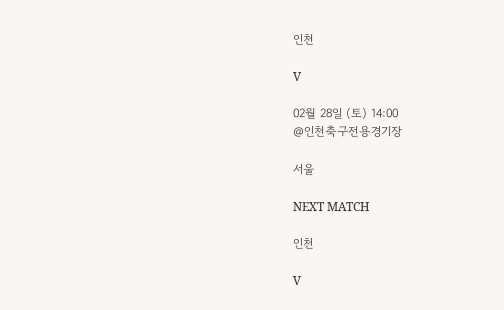인천

V

02월 28일 (토) 14:00
@인천축구전용경기장

서울

NEXT MATCH

인천

V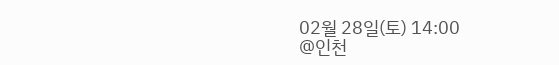02월 28일(토) 14:00
@인천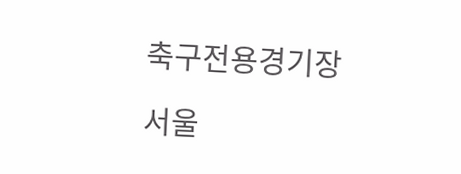축구전용경기장

서울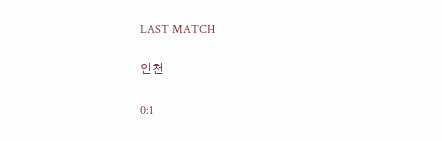LAST MATCH

인천

0:1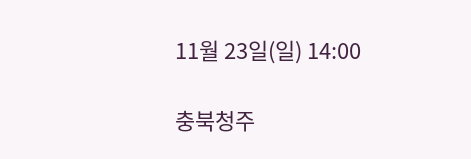11월 23일(일) 14:00

충북청주